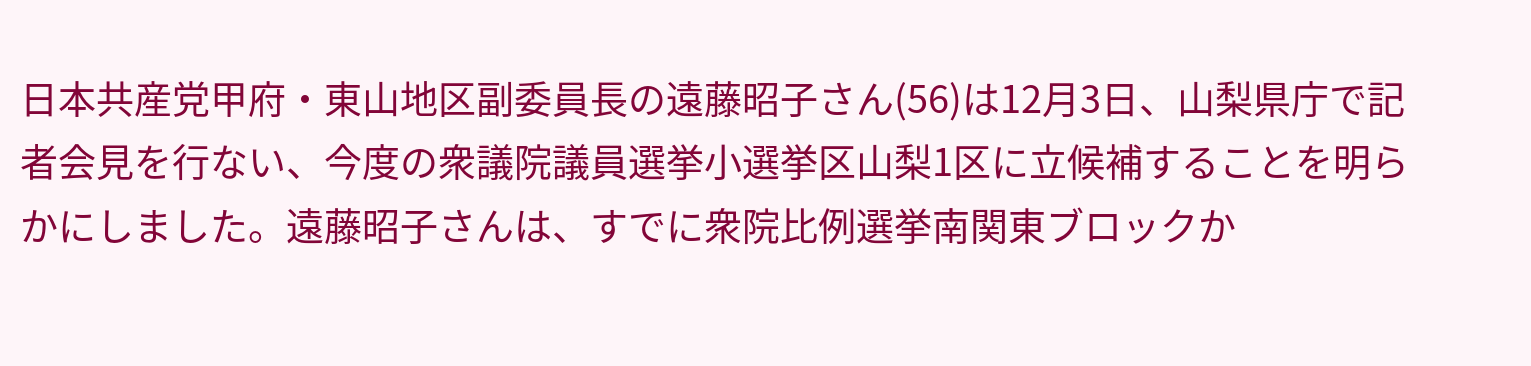日本共産党甲府・東山地区副委員長の遠藤昭子さん(56)は12月3日、山梨県庁で記者会見を行ない、今度の衆議院議員選挙小選挙区山梨1区に立候補することを明らかにしました。遠藤昭子さんは、すでに衆院比例選挙南関東ブロックか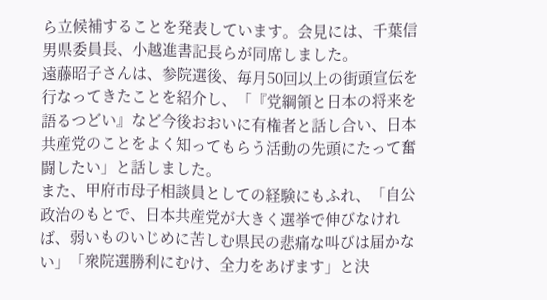ら立候補することを発表しています。会見には、千葉信男県委員長、小越進書記長らが同席しました。
遠藤昭子さんは、参院選後、毎月50回以上の街頭宣伝を行なってきたことを紹介し、「『党綱領と日本の将来を語るつどい』など今後おおいに有権者と話し合い、日本共産党のことをよく知ってもらう活動の先頭にたって奮闘したい」と話しました。
また、甲府市母子相談員としての経験にもふれ、「自公政治のもとで、日本共産党が大きく選挙で伸びなければ、弱いものいじめに苦しむ県民の悲痛な叫びは届かない」「衆院選勝利にむけ、全力をあげます」と決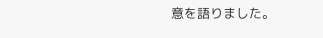意を語りました。